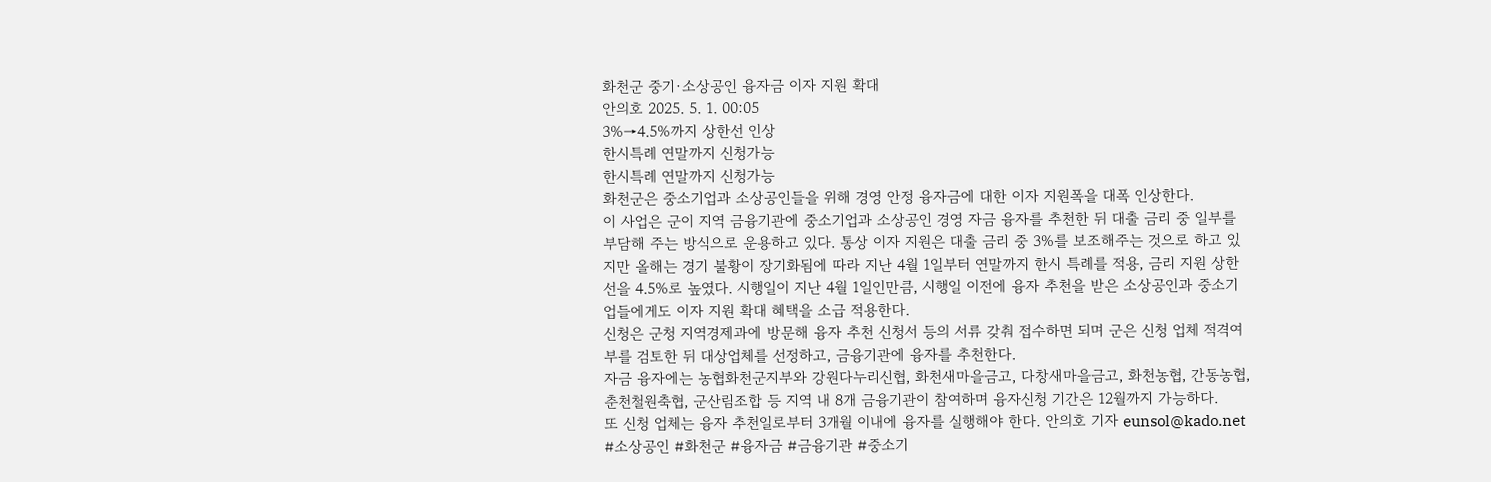화천군 중기·소상공인 융자금 이자 지원 확대
안의호 2025. 5. 1. 00:05
3%→4.5%까지 상한선 인상
한시특례 연말까지 신청가능
한시특례 연말까지 신청가능
화천군은 중소기업과 소상공인들을 위해 경영 안정 융자금에 대한 이자 지원폭을 대폭 인상한다.
이 사업은 군이 지역 금융기관에 중소기업과 소상공인 경영 자금 융자를 추천한 뒤 대출 금리 중 일부를 부담해 주는 방식으로 운용하고 있다. 통상 이자 지원은 대출 금리 중 3%를 보조해주는 것으로 하고 있지만 올해는 경기 불황이 장기화됨에 따라 지난 4월 1일부터 연말까지 한시 특례를 적용, 금리 지원 상한선을 4.5%로 높였다. 시행일이 지난 4월 1일인만큼, 시행일 이전에 융자 추천을 받은 소상공인과 중소기업들에게도 이자 지원 확대 혜택을 소급 적용한다.
신청은 군청 지역경제과에 방문해 융자 추천 신청서 등의 서류 갖춰 접수하면 되며 군은 신청 업체 적격여부를 검토한 뒤 대상업체를 선정하고, 금융기관에 융자를 추천한다.
자금 융자에는 농협화천군지부와 강원다누리신협, 화천새마을금고, 다창새마을금고, 화천농협, 간동농협, 춘천철원축협, 군산림조합 등 지역 내 8개 금융기관이 참여하며 융자신청 기간은 12월까지 가능하다.
또 신청 업체는 융자 추천일로부터 3개월 이내에 융자를 실행해야 한다. 안의호 기자 eunsol@kado.net
#소상공인 #화천군 #융자금 #금융기관 #중소기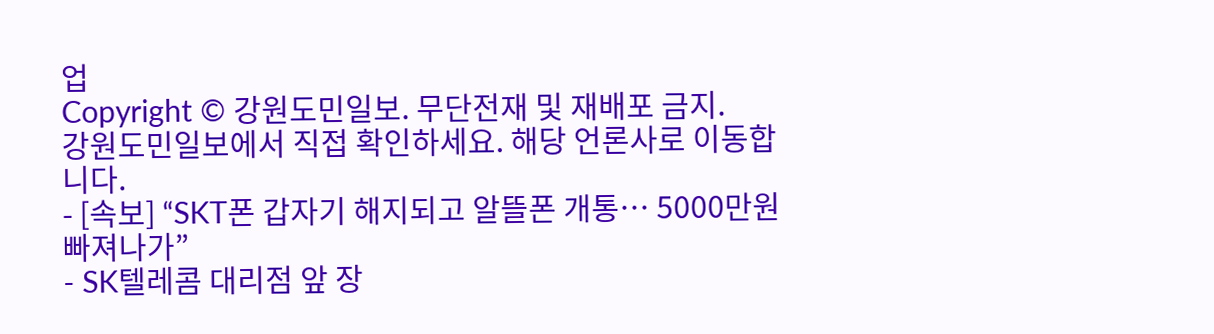업
Copyright © 강원도민일보. 무단전재 및 재배포 금지.
강원도민일보에서 직접 확인하세요. 해당 언론사로 이동합니다.
- [속보] “SKT폰 갑자기 해지되고 알뜰폰 개통… 5000만원 빠져나가”
- SK텔레콤 대리점 앞 장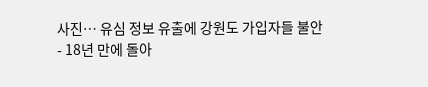사진… 유심 정보 유출에 강원도 가입자들 불안
- 18년 만에 돌아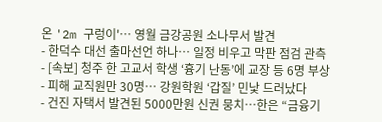온 '2m 구렁이'… 영월 금강공원 소나무서 발견
- 한덕수 대선 출마선언 하나… 일정 비우고 막판 점검 관측
- [속보] 청주 한 고교서 학생 ‘흉기 난동’에 교장 등 6명 부상
- 피해 교직원만 30명… 강원학원 ‘갑질’ 민낯 드러났다
- 건진 자택서 발견된 5000만원 신권 뭉치…한은 “금융기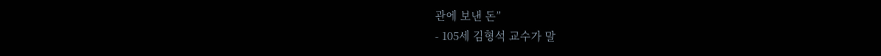관에 보낸 돈”
- 105세 김형석 교수가 말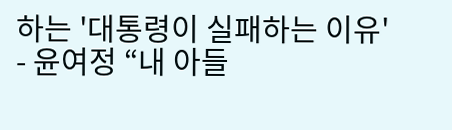하는 '대통령이 실패하는 이유'
- 윤여정 “내 아들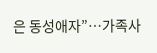은 동성애자”…가족사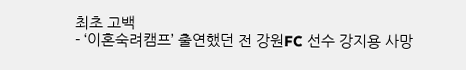최초 고백
- ‘이혼숙려캠프’ 출연했던 전 강원FC 선수 강지용 사망